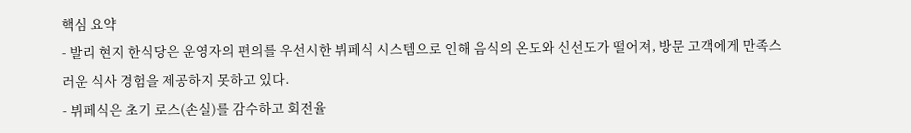핵심 요약
- 발리 현지 한식당은 운영자의 편의를 우선시한 뷔페식 시스템으로 인해 음식의 온도와 신선도가 떨어져, 방문 고객에게 만족스러운 식사 경험을 제공하지 못하고 있다.
- 뷔페식은 초기 로스(손실)를 감수하고 회전율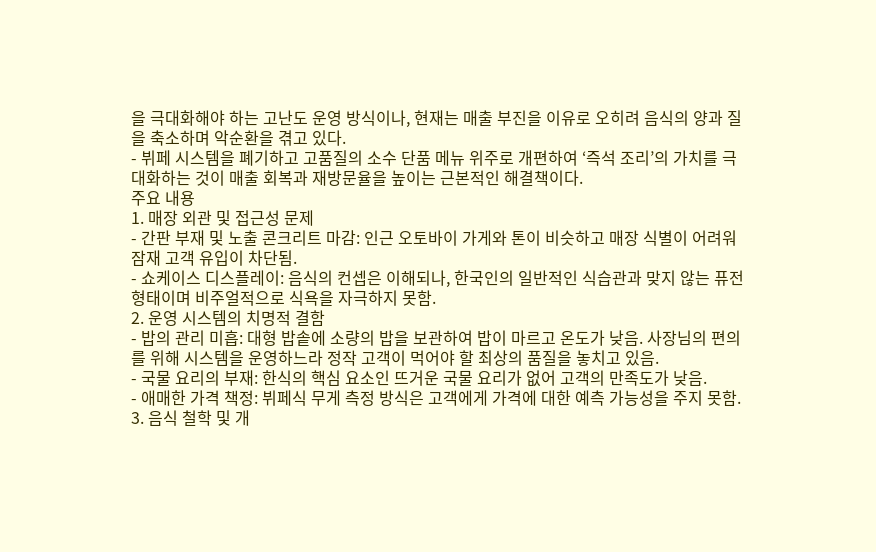을 극대화해야 하는 고난도 운영 방식이나, 현재는 매출 부진을 이유로 오히려 음식의 양과 질을 축소하며 악순환을 겪고 있다.
- 뷔페 시스템을 폐기하고 고품질의 소수 단품 메뉴 위주로 개편하여 ‘즉석 조리’의 가치를 극대화하는 것이 매출 회복과 재방문율을 높이는 근본적인 해결책이다.
주요 내용
1. 매장 외관 및 접근성 문제
- 간판 부재 및 노출 콘크리트 마감: 인근 오토바이 가게와 톤이 비슷하고 매장 식별이 어려워 잠재 고객 유입이 차단됨.
- 쇼케이스 디스플레이: 음식의 컨셉은 이해되나, 한국인의 일반적인 식습관과 맞지 않는 퓨전 형태이며 비주얼적으로 식욕을 자극하지 못함.
2. 운영 시스템의 치명적 결함
- 밥의 관리 미흡: 대형 밥솥에 소량의 밥을 보관하여 밥이 마르고 온도가 낮음. 사장님의 편의를 위해 시스템을 운영하느라 정작 고객이 먹어야 할 최상의 품질을 놓치고 있음.
- 국물 요리의 부재: 한식의 핵심 요소인 뜨거운 국물 요리가 없어 고객의 만족도가 낮음.
- 애매한 가격 책정: 뷔페식 무게 측정 방식은 고객에게 가격에 대한 예측 가능성을 주지 못함.
3. 음식 철학 및 개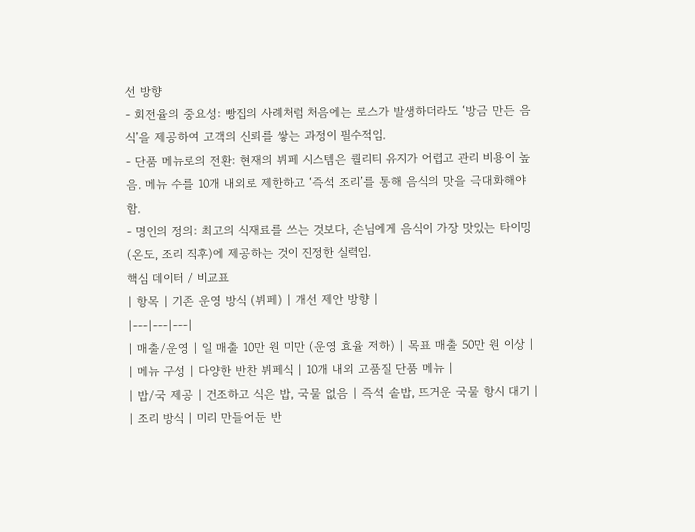선 방향
- 회전율의 중요성: 빵집의 사례처럼 처음에는 로스가 발생하더라도 ‘방금 만든 음식’을 제공하여 고객의 신뢰를 쌓는 과정이 필수적임.
- 단품 메뉴로의 전환: 현재의 뷔페 시스템은 퀄리티 유지가 어렵고 관리 비용이 높음. 메뉴 수를 10개 내외로 제한하고 ‘즉석 조리’를 통해 음식의 맛을 극대화해야 함.
- 명인의 정의: 최고의 식재료를 쓰는 것보다, 손님에게 음식이 가장 맛있는 타이밍(온도, 조리 직후)에 제공하는 것이 진정한 실력임.
핵심 데이터 / 비교표
| 항목 | 기존 운영 방식 (뷔페) | 개선 제안 방향 |
|---|---|---|
| 매출/운영 | 일 매출 10만 원 미만 (운영 효율 저하) | 목표 매출 50만 원 이상 |
| 메뉴 구성 | 다양한 반찬 뷔페식 | 10개 내외 고품질 단품 메뉴 |
| 밥/국 제공 | 건조하고 식은 밥, 국물 없음 | 즉석 솥밥, 뜨거운 국물 항시 대기 |
| 조리 방식 | 미리 만들어둔 반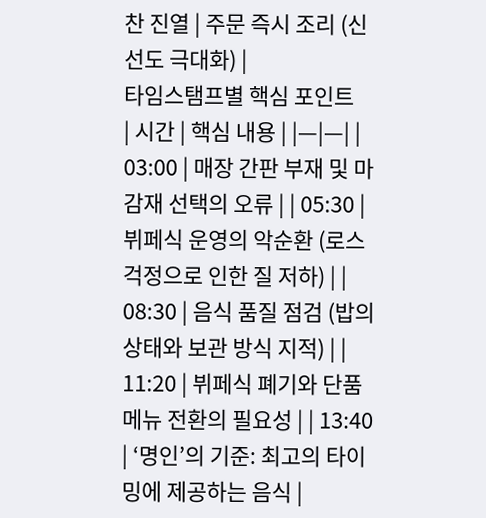찬 진열 | 주문 즉시 조리 (신선도 극대화) |
타임스탬프별 핵심 포인트
| 시간 | 핵심 내용 | |—|—| | 03:00 | 매장 간판 부재 및 마감재 선택의 오류 | | 05:30 | 뷔페식 운영의 악순환 (로스 걱정으로 인한 질 저하) | | 08:30 | 음식 품질 점검 (밥의 상태와 보관 방식 지적) | | 11:20 | 뷔페식 폐기와 단품 메뉴 전환의 필요성 | | 13:40 | ‘명인’의 기준: 최고의 타이밍에 제공하는 음식 |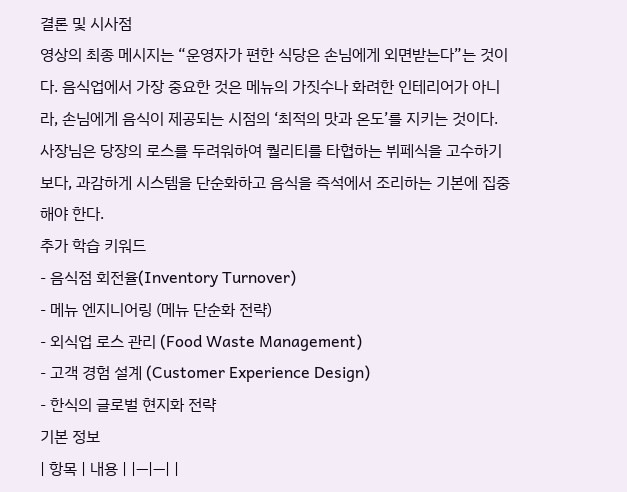결론 및 시사점
영상의 최종 메시지는 “운영자가 편한 식당은 손님에게 외면받는다”는 것이다. 음식업에서 가장 중요한 것은 메뉴의 가짓수나 화려한 인테리어가 아니라, 손님에게 음식이 제공되는 시점의 ‘최적의 맛과 온도’를 지키는 것이다. 사장님은 당장의 로스를 두려워하여 퀄리티를 타협하는 뷔페식을 고수하기보다, 과감하게 시스템을 단순화하고 음식을 즉석에서 조리하는 기본에 집중해야 한다.
추가 학습 키워드
- 음식점 회전율(Inventory Turnover)
- 메뉴 엔지니어링 (메뉴 단순화 전략)
- 외식업 로스 관리 (Food Waste Management)
- 고객 경험 설계 (Customer Experience Design)
- 한식의 글로벌 현지화 전략
기본 정보
| 항목 | 내용 | |—|—| |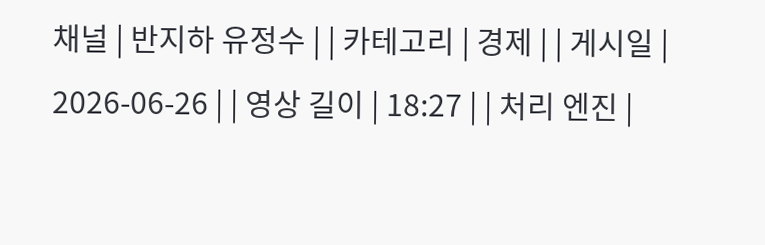채널 | 반지하 유정수 | | 카테고리 | 경제 | | 게시일 | 2026-06-26 | | 영상 길이 | 18:27 | | 처리 엔진 |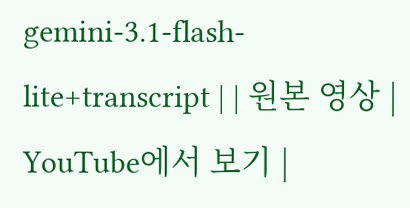gemini-3.1-flash-lite+transcript | | 원본 영상 | YouTube에서 보기 |